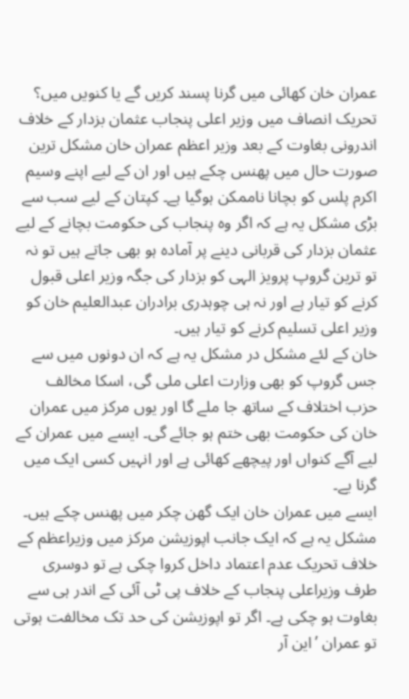عمران خان کھائی میں گرنا پسند کریں گے یا کنویں میں؟
تحریک انصاف میں وزیر اعلی پنجاب عثمان بزدار کے خلاف اندرونی بغاوت کے بعد وزیر اعظم عمران خان مشکل ترین صورت حال میں پھنس چکے ہیں اور ان کے لیے اپنے وسیم اکرم پلس کو بچانا ناممکن ہوگیا ہے۔ کپتان کے لیے سب سے بڑی مشکل یہ ہے کہ اگر وہ پنجاب کی حکومت بچانے کے لیے عثمان بزدار کی قربانی دینے پر آمادہ ہو بھی جاتے ہیں تو نہ تو ترین گروپ پرویز الہی کو بزدار کی جگہ وزیر اعلی قبول کرنے کو تیار ہے اور نہ ہی چوہدری برادران عبدالعلیم خان کو وزیر اعلی تسلیم کرنے کو تیار ہیں۔
خان کے لئے مشکل در مشکل یہ ہے کہ ان دونوں میں سے جس گروپ کو بھی وزارت اعلی ملی گی، اسکا مخالف حزب اختلاف کے ساتھ جا ملے گا اور یوں مرکز میں عمران خان کی حکومت بھی ختم ہو جائے گی۔ ایسے میں عمران کے لیے آگے کنواں اور پیچھے کھائی ہے اور انہیں کسی ایک میں گرنا یے۔
ایسے میں عمران خان ایک گھن چکر میں پھنس چکے ہیں۔ مشکل یہ ہے کہ ایک جانب اپوزیشن مرکز میں وزیراعظم کے خلاف تحریک عدم اعتماد داخل کروا چکی ہے تو دوسری طرف وزیراعلی پنجاب کے خلاف پی ٹی آئی کے اندر ہی سے بغاوت ہو چکی ہے۔ اگر تو اپوزیشن کی حد تک مخالفت ہوتی تو عمران ’این آر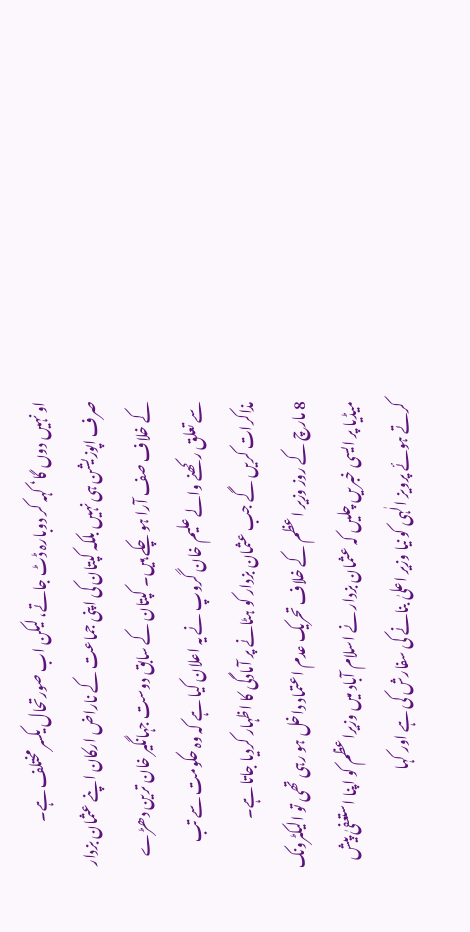او نہیں دوں گا‘ کہہ کر دوبارہ ڈٹ جاتے، لیکن اب صورتحال یکسر مختلف ہے۔
صرف اپوزیشن ہی نہیں بلکہ کپتان کی اپنی جماعت کے ناراض ارکان اپنے عثمان بزدار کے خلاف صف آرا ہو چکے ہیں۔ کپتان کے سابق دوست جہانگیر خان ترین دھڑے سے تعلق رکھنے والے علیم خان گروپ نے یہ اعلان کیا ہے کہ وہ حکومت سے تب مذاکرات کریں گے جب عثمان بزدار کو ہٹانے پر آمادگی کا اظہار کردیا جاتا ہے۔
8 مارچ کے روز وزیر اعظم کے خلاف تحریک عدم اعتماد داخل ہو رہی تھی تو الیکٹرونک میڈیا پر ایسی خبریں چلیں کہ عثمان بزدار نے اسلام آباد میں وزیراعظم کو اپنا استعفیٰ پیش کرتے ہوئے پرویز الٰہی کو نیا وزیر اعلیٰ بنانے کی سفارش کی ہے اور کہا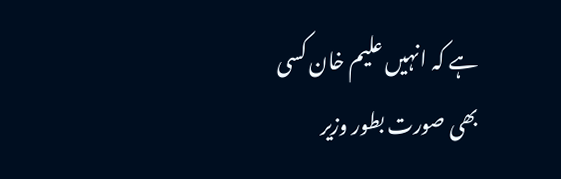ہے کہ انہیں علیم خان کسی بھی صورت بطور وزیر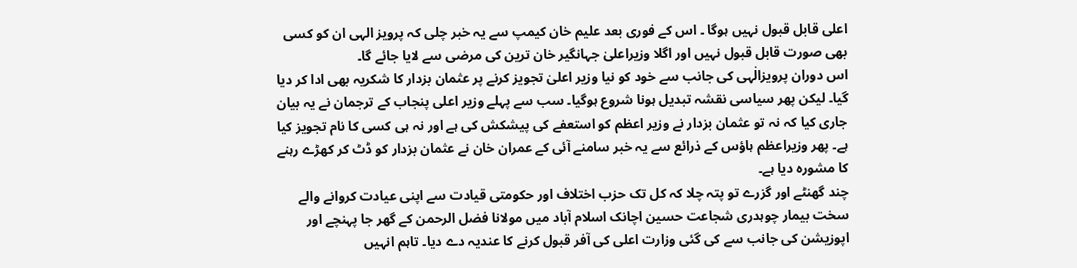اعلی قابل قبول نہیں ہوگا ۔ اس کے فوری بعد علیم خان کیمپ سے یہ خبر چلی کہ پرویز الہی ان کو کسی بھی صورت قابل قبول نہیں اور اگلا وزیراعلیٰ جہانگیر خان ترین کی مرضی سے لایا جائے گا۔
اس دوران پرویزالٰہی کی جانب سے خود کو نیا وزیر اعلیٰ تجویز کرنے پر عثمان بزدار کا شکریہ بھی ادا کر دیا گیا۔ لیکن پھر سیاسی نقشہ تبدیل ہونا شروع ہوگیا۔ سب سے پہلے وزیر اعلی پنجاب کے ترجمان نے یہ بیان جاری کیا کہ نہ تو عثمان بزدار نے وزیر اعظم کو استعفے کی پیشکش کی ہے اور نہ ہی کسی کا نام تجویز کیا ہے۔ پھر وزیراعظم ہاؤس کے ذرائع سے یہ خبر سامنے آئی کے عمران خان نے عثمان بزدار کو ڈٹ کر کھڑے رہنے کا مشورہ دیا ہے۔
چند گھنٹے اور گزرے تو پتہ چلا کہ کل تک حزب اختلاف اور حکومتی قیادت سے اپنی عیادت کروانے والے سخت بیمار چوہدری شجاعت حسین اچانک اسلام آباد میں مولانا فضل الرحمن کے گھر جا پہنچے اور اپوزیشن کی جانب سے کی گئی وزارت اعلی کی آفر قبول کرنے کا عندیہ دے دیا۔ تاہم انہیں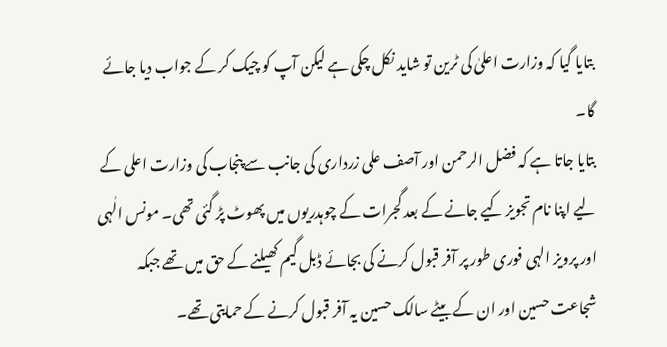بتایا گیا کہ وزارت اعلیٰ کی ٹرین تو شاید نکل چکی ہے لیکن آپ کو چیک کر کے جواب دیا جائے گا۔
بتایا جاتا ہے کہ فضل الرحمن اور آصف علی زرداری کی جانب سے پنجاب کی وزارت اعلی کے لیے اپنا نام تجویز کیے جانے کے بعد گجرات کے چوہدریوں میں پھوٹ پڑ گئی تھی۔ مونس الٰہی اور پرویز الہی فوری طور پر آفر قبول کرنے کی بجائے ڈبل گیم کھیلنے کے حق میں تھے جبکہ شجاعت حسین اور ان کے بیٹے سالک حسین یہ آفر قبول کرنے کے حمایتی تھے۔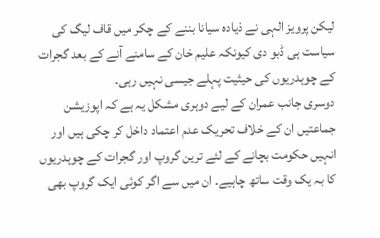لیکن پرویز الہی نے ذیادہ سیانا بننے کے چکر میں قاف لیگ کی سیاست ہی ڈبو دی کیونکہ علیم خان کے سامنے آنے کے بعد گجرات کے چوہدریوں کی حیثیت پہلے جیسی نہیں رہی۔
دوسری جانب عمران کے لیے دوہری مشکل یہ ہے کہ اپوزیشن جماعتیں ان کے خلاف تحریک عدم اعتماد داخل کر چکی ہیں اور انہیں حکومت بچانے کے لئے ترین گروپ اور گجرات کے چوہدریوں کا بہ یک وقت ساتھ چاہیے۔ ان میں سے اگر کوئی ایک گروپ بھی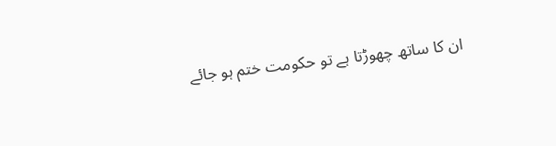ان کا ساتھ چھوڑتا ہے تو حکومت ختم ہو جائے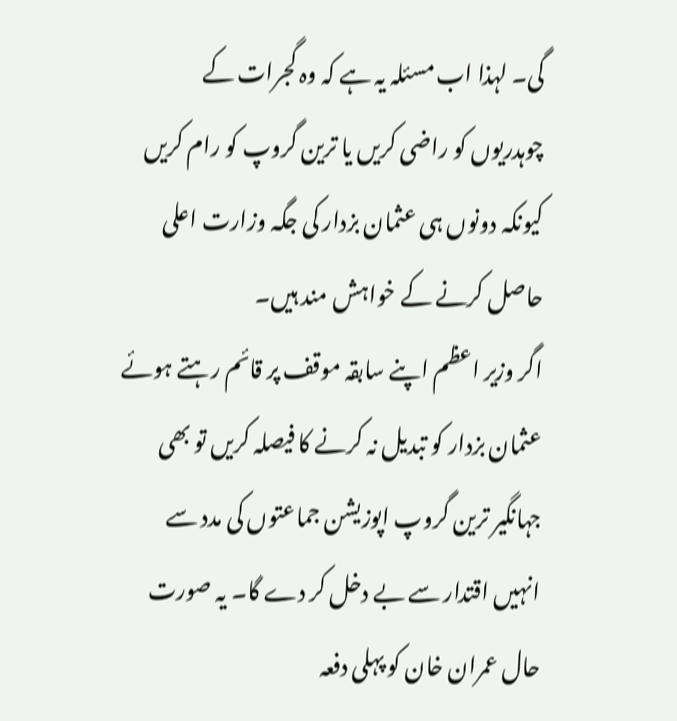گی۔ لہذا اب مسئلہ یہ ہے کہ وہ گجرات کے چوہدریوں کو راضی کریں یا ترین گروپ کو رام کریں کیونکہ دونوں ہی عثمان بزدار کی جگہ وزارت اعلی حاصل کرنے کے خواہش مند ہیں۔
اگر وزیر اعظم اپنے سابقہ موقف پر قائم رہتے ہوئے عثمان بزدار کو تبدیل نہ کرنے کا فیصلہ کریں تو بھی جہانگیر ترین گروپ اپوزیشن جماعتوں کی مدد سے انہیں اقتدار سے بے دخل کر دے گا۔ یہ صورت حال عمران خان کو پہلی دفعہ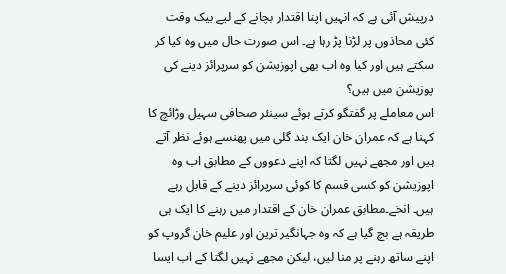درپیش آئی ہے کہ انہیں اپنا اقتدار بچانے کے لیے بیک وقت کئی محاذوں پر لڑنا پڑ رہا ہے۔ اس صورت حال میں وہ کیا کر سکتے ہیں اور کیا وہ اب بھی اپوزیشن کو سرپرائز دینے کی پوزیشن میں ہیں؟
اس معاملے پر گفتگو کرتے ہوئے سینئر صحافی سہیل وڑائچ کا کہنا ہے کہ عمران خان ایک بند گلی میں پھنسے ہوئے نظر آتے ہیں اور مجھے نہیں لگتا کہ اپنے دعووں کے مطابق اب وہ اپوزیشن کو کسی قسم کا کوئی سرپرائز دینے کے قابل رہے ہیں۔ انخے۔مطابق عمران خان کے اقتدار میں رہنے کا ایک ہی طریقہ ہے بچ گیا ہے کہ وہ جہانگیر ترین اور علیم خان گروپ کو اپنے ساتھ رہنے پر منا لیں، لیکن مجھے نہیں لگتا کے اب ایسا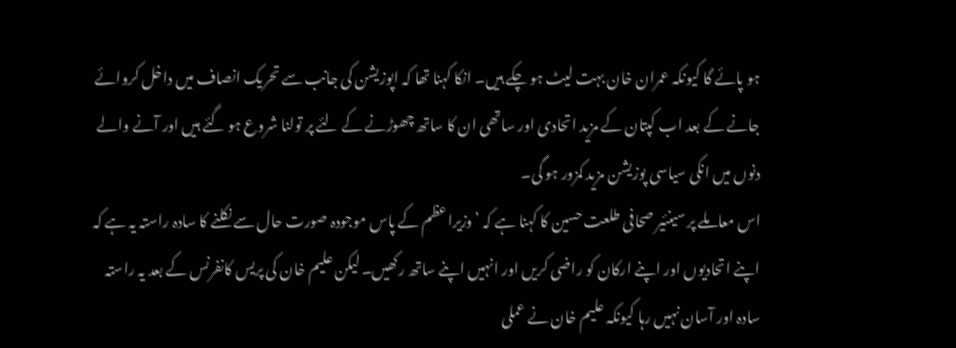ہو پائے گا کیونکہ عمران خان بہت لیٹ ہو چکے ہیں۔ انکا کہنا تھا کہ اپوزیشن کی جانب سے تحریک انصاف میں داخل کروائے جانے کے بعد اب کپتان کے مزید اتحادی اور ساتھی ان کا ساتھ چھوڑنے کے لئے پر تولنا شروع ہو گئے ہیں اور آنے والے دنوں میں انکی سیاسی پوزیشن مزید کمزور ہو گی۔
اس معاملے پر سینئیر صحافی طلعت حسین کا کہنا ہے کہ ’وزیراعظم کے پاس موجودہ صورت حال سے نکلنے کا سادہ راستہ یہ ہے کہ اپنے اتحادیوں اور اپنے ارکان کو راضی کریں اور انہیں اپنے ساتھ رکھیں۔ لیکن علیم خان کی پریس کانفرنس کے بعد یہ راستہ سادہ اور آسان نہیں رہا کیونکہ علیم خان نے عملی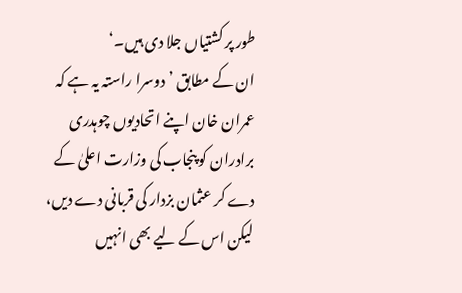طور پر کشتیاں جلا دی ہیں۔‘
ان کے مطابق ’دوسرا راستہ یہ ہے کہ عمران خان اپنے اتحادیوں چوہدری برادران کو پنجاب کی وزارت اعلیٰ کے دے کر عثمان بزدار کی قربانی دے دیں، لیکن اس کے لیے بھی انہیں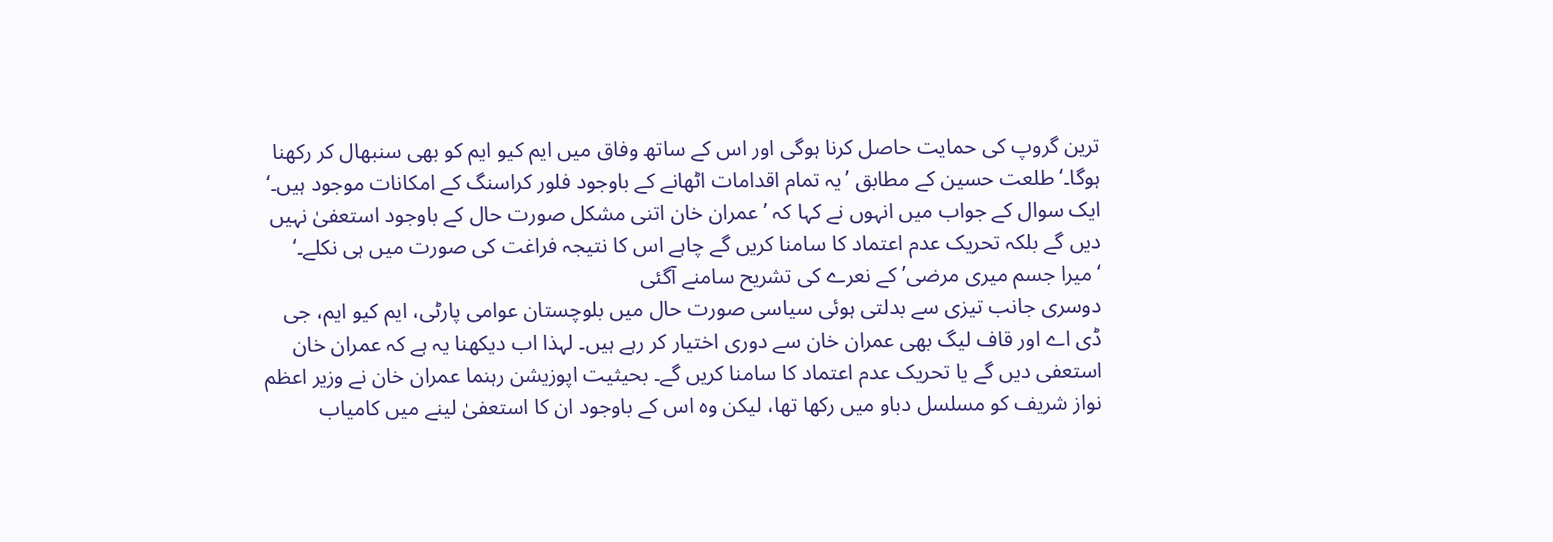ترین گروپ کی حمایت حاصل کرنا ہوگی اور اس کے ساتھ وفاق میں ایم کیو ایم کو بھی سنبھال کر رکھنا ہوگا۔‘ طلعت حسین کے مطابق ’یہ تمام اقدامات اٹھانے کے باوجود فلور کراسنگ کے امکانات موجود ہیں۔‘ ایک سوال کے جواب میں انہوں نے کہا کہ ’عمران خان اتنی مشکل صورت حال کے باوجود استعفیٰ نہیں دیں گے بلکہ تحریک عدم اعتماد کا سامنا کریں گے چاہے اس کا نتیجہ فراغت کی صورت میں ہی نکلے۔‘
‘میرا جسم میری مرضی’ کے نعرے کی تشریح سامنے آگئی
دوسری جانب تیزی سے بدلتی ہوئی سیاسی صورت حال میں بلوچستان عوامی پارٹی، ایم کیو ایم، جی ڈی اے اور قاف لیگ بھی عمران خان سے دوری اختیار کر رہے ہیں۔ لہذا اب دیکھنا یہ ہے کہ عمران خان استعفی دیں گے یا تحریک عدم اعتماد کا سامنا کریں گے۔ بحیثیت اپوزیشن رہنما عمران خان نے وزیر اعظم نواز شریف کو مسلسل دباو میں رکھا تھا، لیکن وہ اس کے باوجود ان کا استعفیٰ لینے میں کامیاب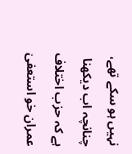نہیں ہو سکے تھے، چنانچہ اب دیکھنا ہے کہ حزب اختلاف عمران خو استعفیٰ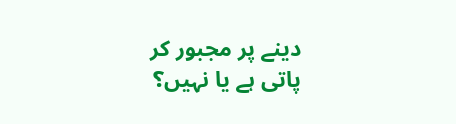دینے پر مجبور کر پاتی ہے یا نہیں؟